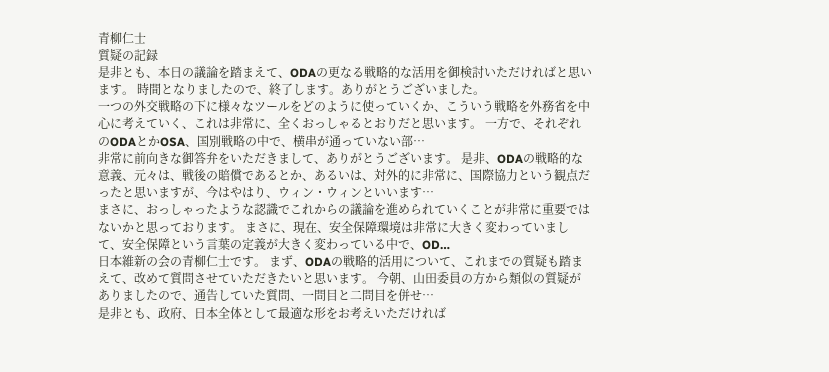青柳仁士
質疑の記録
是非とも、本日の議論を踏まえて、ODAの更なる戦略的な活用を御検討いただければと思います。 時間となりましたので、終了します。ありがとうございました。
一つの外交戦略の下に様々なツールをどのように使っていくか、こういう戦略を外務省を中心に考えていく、これは非常に、全くおっしゃるとおりだと思います。 一方で、それぞれのODAとかOSA、国別戦略の中で、横串が通っていない部…
非常に前向きな御答弁をいただきまして、ありがとうございます。 是非、ODAの戦略的な意義、元々は、戦後の賠償であるとか、あるいは、対外的に非常に、国際協力という観点だったと思いますが、今はやはり、ウィン・ウィンといいます…
まさに、おっしゃったような認識でこれからの議論を進められていくことが非常に重要ではないかと思っております。 まさに、現在、安全保障環境は非常に大きく変わっていまして、安全保障という言葉の定義が大きく変わっている中で、OD…
日本維新の会の青柳仁士です。 まず、ODAの戦略的活用について、これまでの質疑も踏まえて、改めて質問させていただきたいと思います。 今朝、山田委員の方から類似の質疑がありましたので、通告していた質問、一問目と二問目を併せ…
是非とも、政府、日本全体として最適な形をお考えいただければ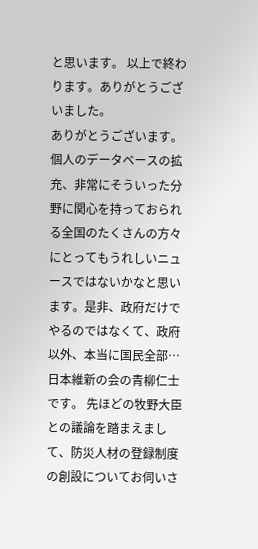と思います。 以上で終わります。ありがとうございました。
ありがとうございます。 個人のデータベースの拡充、非常にそういった分野に関心を持っておられる全国のたくさんの方々にとってもうれしいニュースではないかなと思います。是非、政府だけでやるのではなくて、政府以外、本当に国民全部…
日本維新の会の青柳仁士です。 先ほどの牧野大臣との議論を踏まえまして、防災人材の登録制度の創設についてお伺いさ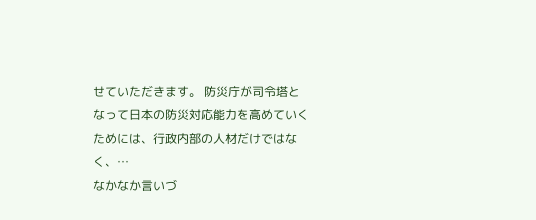せていただきます。 防災庁が司令塔となって日本の防災対応能力を高めていくためには、行政内部の人材だけではなく、…
なかなか言いづ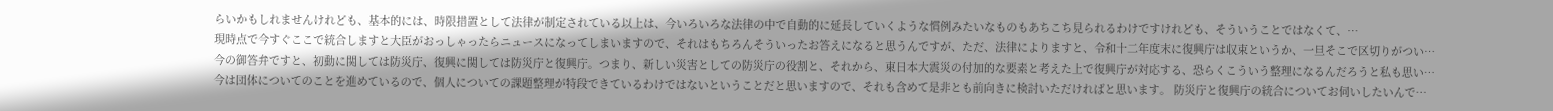らいかもしれませんけれども、基本的には、時限措置として法律が制定されている以上は、今いろいろな法律の中で自動的に延長していくような慣例みたいなものもあちこち見られるわけですけれども、そういうことではなくて、…
現時点で今すぐここで統合しますと大臣がおっしゃったらニュースになってしまいますので、それはもちろんそういったお答えになると思うんですが、ただ、法律によりますと、令和十二年度末に復興庁は収束というか、一旦そこで区切りがつい…
今の御答弁ですと、初動に関しては防災庁、復興に関しては防災庁と復興庁。つまり、新しい災害としての防災庁の役割と、それから、東日本大震災の付加的な要素と考えた上で復興庁が対応する、恐らくこういう整理になるんだろうと私も思い…
今は団体についてのことを進めているので、個人についての課題整理が特段できているわけではないということだと思いますので、それも含めて是非とも前向きに検討いただければと思います。 防災庁と復興庁の統合についてお伺いしたいんで…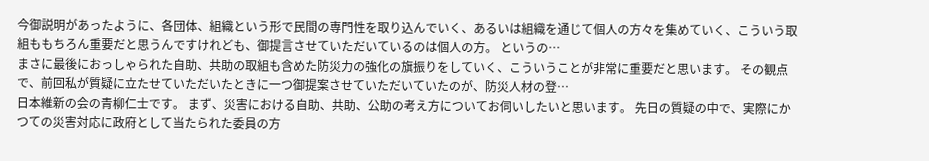今御説明があったように、各団体、組織という形で民間の専門性を取り込んでいく、あるいは組織を通じて個人の方々を集めていく、こういう取組ももちろん重要だと思うんですけれども、御提言させていただいているのは個人の方。 というの…
まさに最後におっしゃられた自助、共助の取組も含めた防災力の強化の旗振りをしていく、こういうことが非常に重要だと思います。 その観点で、前回私が質疑に立たせていただいたときに一つ御提案させていただいていたのが、防災人材の登…
日本維新の会の青柳仁士です。 まず、災害における自助、共助、公助の考え方についてお伺いしたいと思います。 先日の質疑の中で、実際にかつての災害対応に政府として当たられた委員の方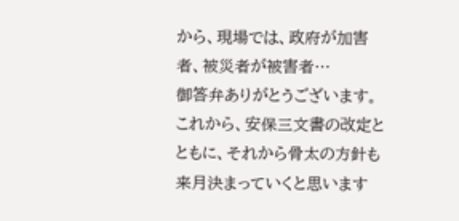から、現場では、政府が加害者、被災者が被害者…
御答弁ありがとうございます。 これから、安保三文書の改定とともに、それから骨太の方針も来月決まっていくと思います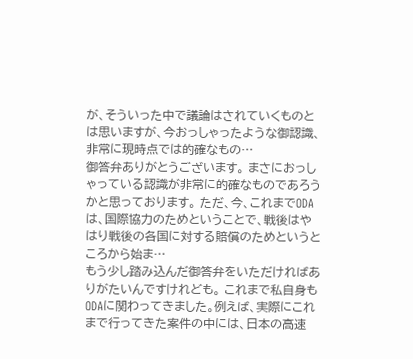が、そういった中で議論はされていくものとは思いますが、今おっしゃったような御認識、非常に現時点では的確なもの…
御答弁ありがとうございます。 まさにおっしゃっている認識が非常に的確なものであろうかと思っております。 ただ、今、これまでODAは、国際協力のためということで、戦後はやはり戦後の各国に対する賠償のためというところから始ま…
もう少し踏み込んだ御答弁をいただければありがたいんですけれども。 これまで私自身もODAに関わってきました。例えば、実際にこれまで行ってきた案件の中には、日本の高速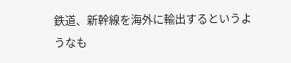鉄道、新幹線を海外に輸出するというようなも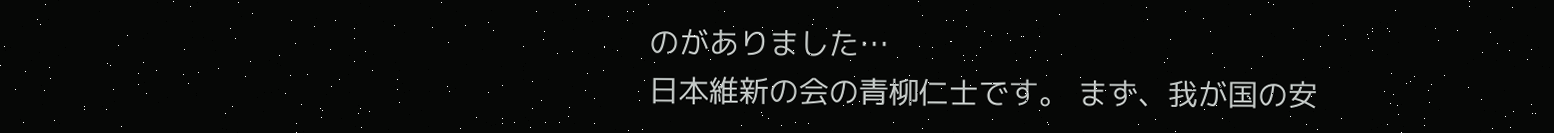のがありました…
日本維新の会の青柳仁士です。 まず、我が国の安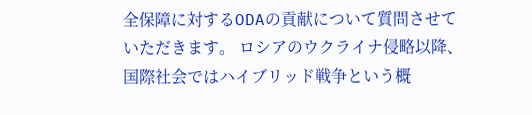全保障に対するODAの貢献について質問させていただきます。 ロシアのウクライナ侵略以降、国際社会ではハイブリッド戦争という概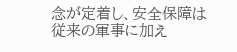念が定着し、安全保障は従来の軍事に加え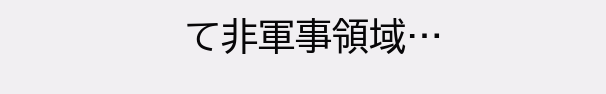て非軍事領域…